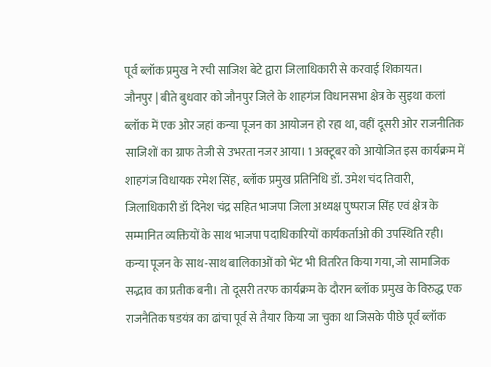पूर्व ब्लॉक प्रमुख ने रची साजिश बेटे द्वारा जिलाधिकारी से करवाई शिकायत।
जौनपुर | बीते बुधवार को जौनपुर जिले के शाहगंज विधानसभा क्षेत्र के सुइथा कलां ब्लॉक में एक ओर जहां कन्या पूजन का आयोजन हो रहा था, वहीं दूसरी ओर राजनीतिक साजिशों का ग्राफ तेजी से उभरता नजर आया। 1 अक्टूबर को आयोजित इस कार्यक्रम में शाहगंज विधायक रमेश सिंह, ब्लॉक प्रमुख प्रतिनिधि डॉ. उमेश चंद तिवारी, जिलाधिकारी डॉ दिनेश चंद्र सहित भाजपा जिला अध्यक्ष पुष्पराज सिंह एवं क्षेत्र के सम्मानित व्यक्तियों के साथ भाजपा पदाधिकारियों कार्यकर्ताओ की उपस्थिति रही। कन्या पूजन के साथ-साथ बालिकाओं को भेंट भी वितरित किया गया, जो सामाजिक सद्भाव का प्रतीक बनी। तो दूसरी तरफ कार्यक्रम के दौरान ब्लॉक प्रमुख के विरुद्ध एक राजनैतिक षडयंत्र का ढांचा पूर्व से तैयार किया जा चुका था जिसके पीछे पूर्व ब्लॉक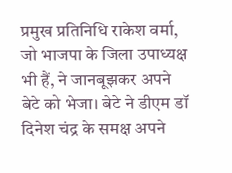प्रमुख प्रतिनिधि राकेश वर्मा, जो भाजपा के जिला उपाध्यक्ष भी हैं, ने जानबूझकर अपने बेटे को भेजा। बेटे ने डीएम डॉ दिनेश चंद्र के समक्ष अपने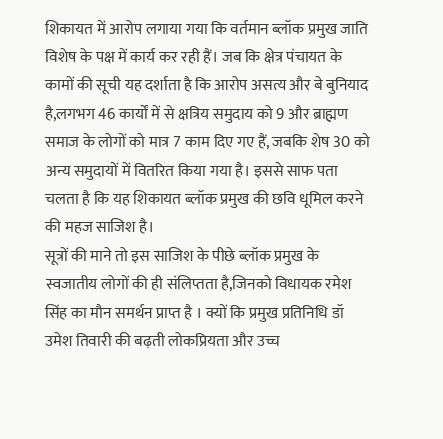शिकायत में आरोप लगाया गया कि वर्तमान ब्लॉक प्रमुख जाति विशेष के पक्ष में कार्य कर रही हैं। जब कि क्षेत्र पंचायत के कामों की सूची यह दर्शाता है कि आरोप असत्य और बे बुनियाद है,लगभग 46 कार्यों में से क्षत्रिय समुदाय को 9 और ब्राह्मण समाज के लोगों को मात्र 7 काम दिए गए हैं, जबकि शेष 30 को अन्य समुदायों में वितरित किया गया है। इससे साफ पता चलता है कि यह शिकायत ब्लॉक प्रमुख की छवि धूमिल करने की महज साजिश है।
सूत्रों की माने तो इस साजिश के पीछे ब्लॉक प्रमुख के स्वजातीय लोगों की ही संलिप्तता है,जिनको विधायक रमेश सिंह का मौन समर्थन प्राप्त है । क्यों कि प्रमुख प्रतिनिधि डॉ उमेश तिवारी की बढ़ती लोकप्रियता और उच्च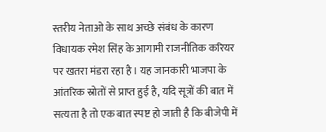स्तरीय नेताओ के साथ अच्छे संबंध के कारण विधायक रमेश सिंह के आगामी राजनीतिक करियर पर खतरा मंडरा रहा है। यह जानकारी भाजपा के आंतरिक स्रोतों से प्राप्त हुई है, यदि सूत्रों की बात में सत्यता है तो एक बात स्पष्ट हो जाती है कि बीजेपी में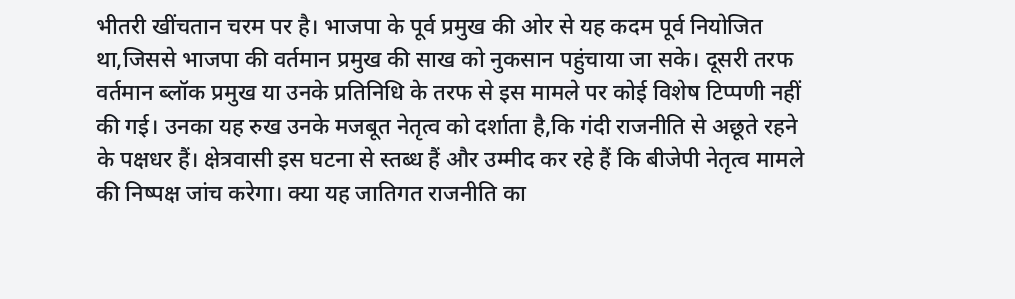भीतरी खींचतान चरम पर है। भाजपा के पूर्व प्रमुख की ओर से यह कदम पूर्व नियोजित था,जिससे भाजपा की वर्तमान प्रमुख की साख को नुकसान पहुंचाया जा सके। दूसरी तरफ वर्तमान ब्लॉक प्रमुख या उनके प्रतिनिधि के तरफ से इस मामले पर कोई विशेष टिप्पणी नहीं की गई। उनका यह रुख उनके मजबूत नेतृत्व को दर्शाता है,कि गंदी राजनीति से अछूते रहने के पक्षधर हैं। क्षेत्रवासी इस घटना से स्तब्ध हैं और उम्मीद कर रहे हैं कि बीजेपी नेतृत्व मामले की निष्पक्ष जांच करेगा। क्या यह जातिगत राजनीति का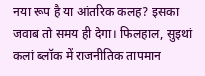नया रूप है या आंतरिक कलह? इसका जवाब तो समय ही देगा। फिलहाल, सुइथां कलां ब्लॉक में राजनीतिक तापमान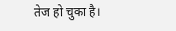तेज हो चुका है।